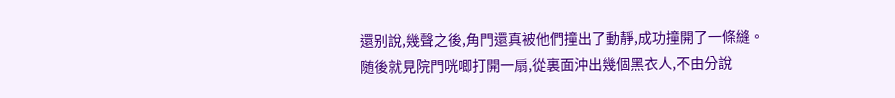還别說,幾聲之後,角門還真被他們撞出了動靜,成功撞開了一條縫。
随後就見院門咣唧打開一扇,從裏面沖出幾個黑衣人,不由分說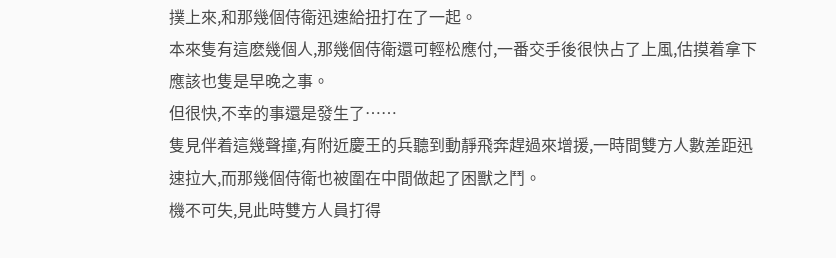撲上來,和那幾個侍衛迅速給扭打在了一起。
本來隻有這麽幾個人,那幾個侍衛還可輕松應付,一番交手後很快占了上風,估摸着拿下應該也隻是早晚之事。
但很快,不幸的事還是發生了……
隻見伴着這幾聲撞,有附近慶王的兵聽到動靜飛奔趕過來增援,一時間雙方人數差距迅速拉大,而那幾個侍衛也被圍在中間做起了困獸之鬥。
機不可失,見此時雙方人員打得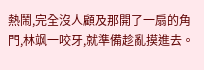熱鬧,完全沒人顧及那開了一扇的角門,林飒一咬牙,就準備趁亂摸進去。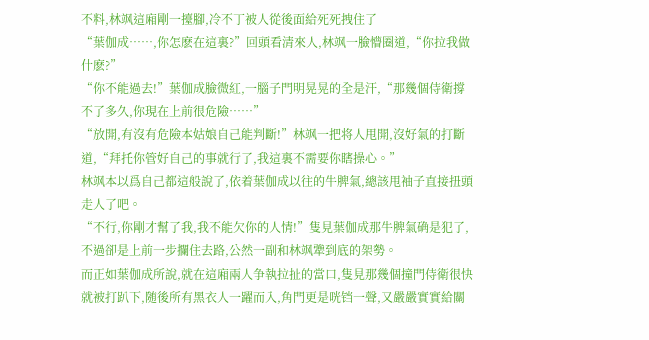不料,林飒這廂剛一擡腳,冷不丁被人從後面給死死拽住了
“葉伽成……,你怎麽在這裏?”回頭看清來人,林飒一臉懵圈道,“你拉我做什麽?”
“你不能過去!”葉伽成臉微紅,一腦子門明晃晃的全是汗,“那幾個侍衛撐不了多久,你現在上前很危險……”
“放開,有沒有危險本姑娘自己能判斷!”林飒一把将人甩開,沒好氣的打斷道,“拜托你管好自己的事就行了,我這裏不需要你瞎操心。”
林飒本以爲自己都這般說了,依着葉伽成以往的牛脾氣,總該甩袖子直接扭頭走人了吧。
“不行,你剛才幫了我,我不能欠你的人情!”隻見葉伽成那牛脾氣确是犯了,不過卻是上前一步攔住去路,公然一副和林飒犟到底的架勢。
而正如葉伽成所說,就在這廂兩人争執拉扯的當口,隻見那幾個撞門侍衛很快就被打趴下,随後所有黑衣人一躍而入,角門更是咣铛一聲,又嚴嚴實實給關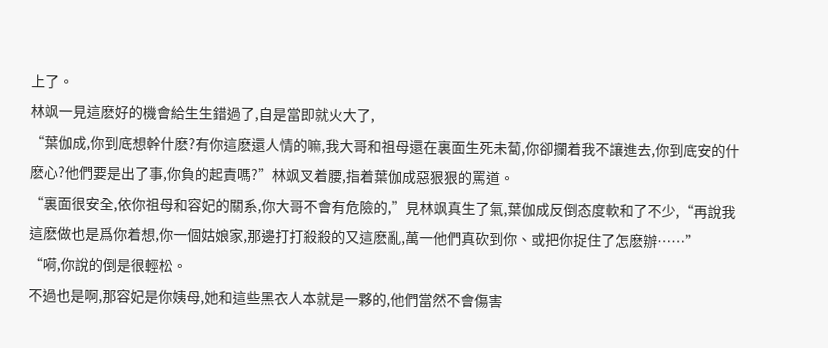上了。
林飒一見這麽好的機會給生生錯過了,自是當即就火大了,
“葉伽成,你到底想幹什麽?有你這麽還人情的嘛,我大哥和祖母還在裏面生死未蔔,你卻攔着我不讓進去,你到底安的什麽心?他們要是出了事,你負的起責嗎?”林飒叉着腰,指着葉伽成惡狠狠的罵道。
“裏面很安全,依你祖母和容妃的關系,你大哥不會有危險的,”見林飒真生了氣,葉伽成反倒态度軟和了不少,“再說我這麽做也是爲你着想,你一個姑娘家,那邊打打殺殺的又這麽亂,萬一他們真砍到你、或把你捉住了怎麽辦……”
“嗬,你說的倒是很輕松。
不過也是啊,那容妃是你姨母,她和這些黑衣人本就是一夥的,他們當然不會傷害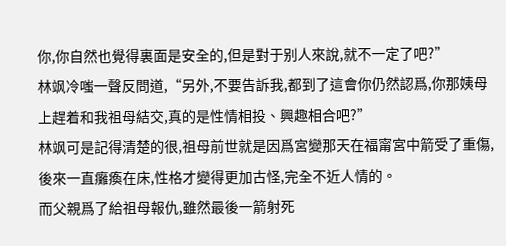你,你自然也覺得裏面是安全的,但是對于别人來說,就不一定了吧?”
林飒冷嗤一聲反問道,“另外,不要告訴我,都到了這會你仍然認爲,你那姨母上趕着和我祖母結交,真的是性情相投、興趣相合吧?”
林飒可是記得清楚的很,祖母前世就是因爲宮變那天在福甯宮中箭受了重傷,後來一直癱瘓在床,性格才變得更加古怪,完全不近人情的。
而父親爲了給祖母報仇,雖然最後一箭射死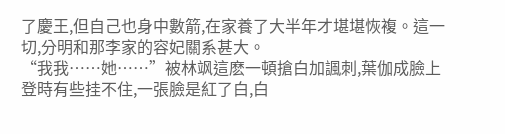了慶王,但自己也身中數箭,在家養了大半年才堪堪恢複。這一切,分明和那李家的容妃關系甚大。
“我我……她……”被林飒這麽一頓搶白加諷刺,葉伽成臉上登時有些挂不住,一張臉是紅了白,白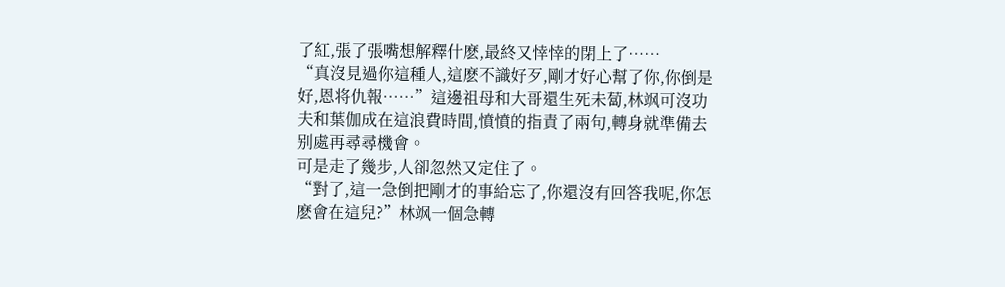了紅,張了張嘴想解釋什麽,最終又悻悻的閉上了……
“真沒見過你這種人,這麽不識好歹,剛才好心幫了你,你倒是好,恩将仇報……”這邊祖母和大哥還生死未蔔,林飒可沒功夫和葉伽成在這浪費時間,憤憤的指責了兩句,轉身就準備去别處再尋尋機會。
可是走了幾步,人卻忽然又定住了。
“對了,這一急倒把剛才的事給忘了,你還沒有回答我呢,你怎麽會在這兒?”林飒一個急轉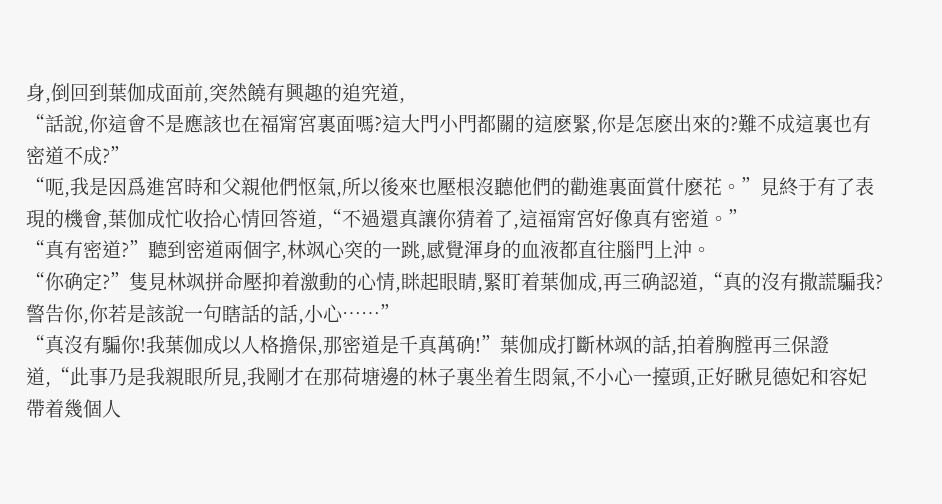身,倒回到葉伽成面前,突然饒有興趣的追究道,
“話說,你這會不是應該也在福甯宮裏面嗎?這大門小門都關的這麽緊,你是怎麽出來的?難不成這裏也有密道不成?”
“呃,我是因爲進宮時和父親他們怄氣,所以後來也壓根沒聽他們的勸進裏面賞什麽花。”見終于有了表現的機會,葉伽成忙收拾心情回答道,“不過還真讓你猜着了,這福甯宮好像真有密道。”
“真有密道?”聽到密道兩個字,林飒心突的一跳,感覺渾身的血液都直往腦門上沖。
“你确定?”隻見林飒拼命壓抑着激動的心情,眯起眼睛,緊盯着葉伽成,再三确認道,“真的沒有撒謊騙我?警告你,你若是該說一句瞎話的話,小心……”
“真沒有騙你!我葉伽成以人格擔保,那密道是千真萬确!”葉伽成打斷林飒的話,拍着胸膛再三保證道,“此事乃是我親眼所見,我剛才在那荷塘邊的林子裏坐着生悶氣,不小心一擡頭,正好瞅見德妃和容妃帶着幾個人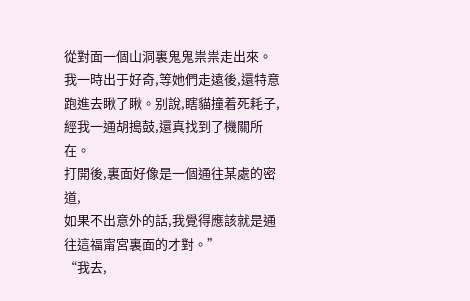從對面一個山洞裏鬼鬼祟祟走出來。
我一時出于好奇,等她們走遠後,還特意跑進去瞅了瞅。别說,瞎貓撞着死耗子,經我一通胡搗鼓,還真找到了機關所在。
打開後,裏面好像是一個通往某處的密道,
如果不出意外的話,我覺得應該就是通往這福甯宮裏面的才對。”
“我去,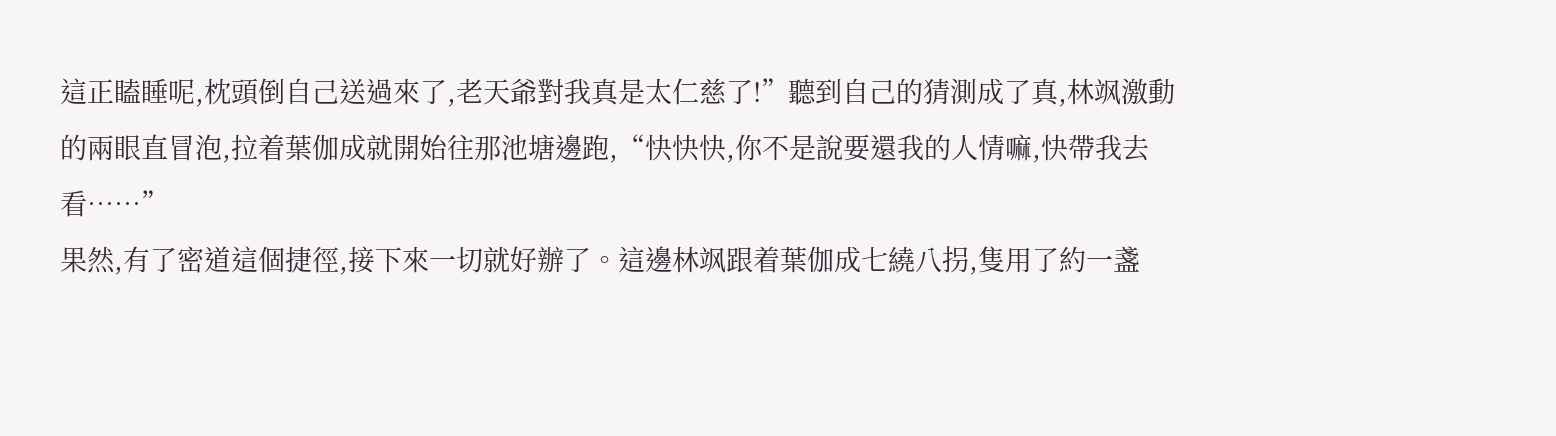這正瞌睡呢,枕頭倒自己送過來了,老天爺對我真是太仁慈了!”聽到自己的猜測成了真,林飒激動的兩眼直冒泡,拉着葉伽成就開始往那池塘邊跑,“快快快,你不是說要還我的人情嘛,快帶我去看……”
果然,有了密道這個捷徑,接下來一切就好辦了。這邊林飒跟着葉伽成七繞八拐,隻用了約一盞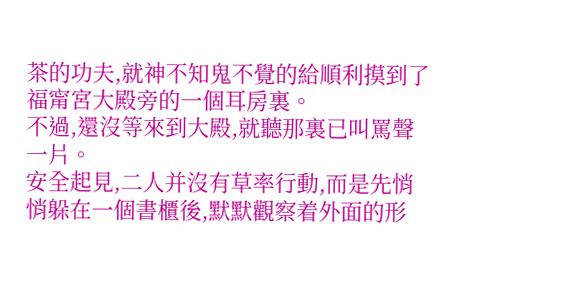茶的功夫,就神不知鬼不覺的給順利摸到了福甯宮大殿旁的一個耳房裏。
不過,還沒等來到大殿,就聽那裏已叫罵聲一片。
安全起見,二人并沒有草率行動,而是先悄悄躲在一個書櫃後,默默觀察着外面的形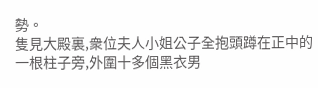勢。
隻見大殿裏,衆位夫人小姐公子全抱頭蹲在正中的一根柱子旁,外圍十多個黑衣男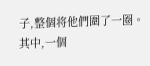子,整個将他們圍了一圈。
其中,一個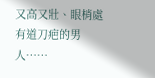又高又壯、眼梢處有道刀疤的男人……